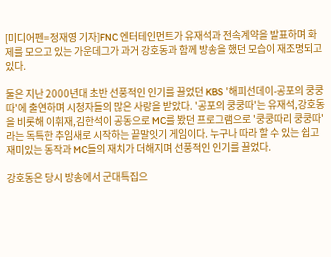[미디어펜=정재영 기자]FNC 엔터테인먼트가 유재석과 전속계약을 발표하며 화제를 모으고 있는 가운데그가 과거 강호동과 함께 방송을 했던 모습이 재조명되고 있다.

둘은 지난 2000년대 초반 선풍적인 인기를 끌었던 KBS '해피선데이-공포의 쿵쿵따'에 출연하며 시청자들의 많은 사랑을 받았다. '공포의 쿵쿵따'는 유재석,강호동을 비롯해 이휘재,김한석이 공동으로 MC를 봤던 프로그램으로 '쿵쿵따리 쿵쿵따'라는 독특한 추임새로 시작하는 끝말잇기 게임이다. 누구나 따라 할 수 있는 쉽고 재미있는 동작과 MC들의 재치가 더해지며 선풍적인 인기를 끌었다.

강호동은 당시 방송에서 군대특집으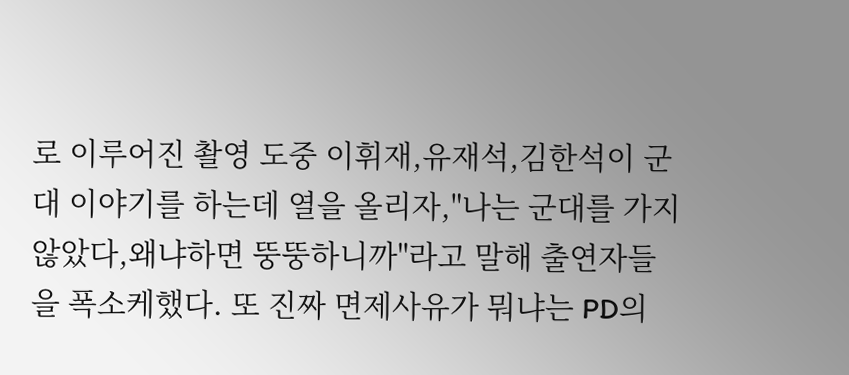로 이루어진 촬영 도중 이휘재,유재석,김한석이 군대 이야기를 하는데 열을 올리자,"나는 군대를 가지 않았다,왜냐하면 뚱뚱하니까"라고 말해 출연자들을 폭소케했다. 또 진짜 면제사유가 뭐냐는 PD의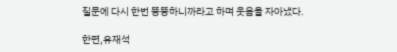질문에 다시 한번 뚱뚱하니까라고 하며 웃음을 자아냈다.

한편,유재석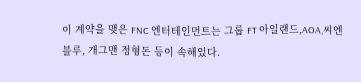이 계약을 맺은 FNC 엔터테인먼트는 그룹 FT 아일랜드,AOA,씨엔블루, 개그맨 정형돈 등이 속해있다.